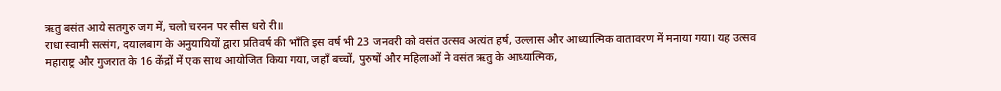ऋतु बसंत आये सतगुरु जग में, चलो चरनन पर सीस धरो री॥
राधा स्वामी सत्संग, दयालबाग के अनुयायियों द्वारा प्रतिवर्ष की भाँति इस वर्ष भी 23 जनवरी को वसंत उत्सव अत्यंत हर्ष, उल्लास और आध्यात्मिक वातावरण में मनाया गया। यह उत्सव महाराष्ट्र और गुजरात के 16 केंद्रों में एक साथ आयोजित किया गया, जहाँ बच्चों, पुरुषों और महिलाओं ने वसंत ऋतु के आध्यात्मिक,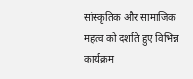सांस्कृतिक और सामाजिक महत्व को दर्शाते हुए विभिन्न कार्यक्रम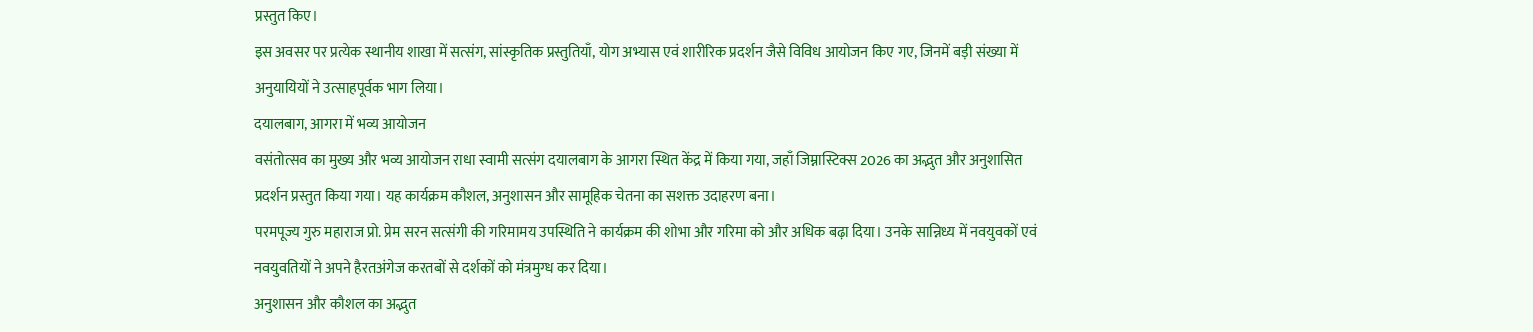प्रस्तुत किए।
इस अवसर पर प्रत्येक स्थानीय शाखा में सत्संग, सांस्कृतिक प्रस्तुतियाँ, योग अभ्यास एवं शारीरिक प्रदर्शन जैसे विविध आयोजन किए गए, जिनमें बड़ी संख्या में अनुयायियों ने उत्साहपूर्वक भाग लिया।
दयालबाग, आगरा में भव्य आयोजन
वसंतोत्सव का मुख्य और भव्य आयोजन राधा स्वामी सत्संग दयालबाग के आगरा स्थित केंद्र में किया गया, जहाँ जिम्नास्टिक्स 2026 का अद्भुत और अनुशासित प्रदर्शन प्रस्तुत किया गया। यह कार्यक्रम कौशल, अनुशासन और सामूहिक चेतना का सशक्त उदाहरण बना।
परमपूज्य गुरु महाराज प्रो. प्रेम सरन सत्संगी की गरिमामय उपस्थिति ने कार्यक्रम की शोभा और गरिमा को और अधिक बढ़ा दिया। उनके सान्निध्य में नवयुवकों एवं नवयुवतियों ने अपने हैरतअंगेज करतबों से दर्शकों को मंत्रमुग्ध कर दिया।
अनुशासन और कौशल का अद्भुत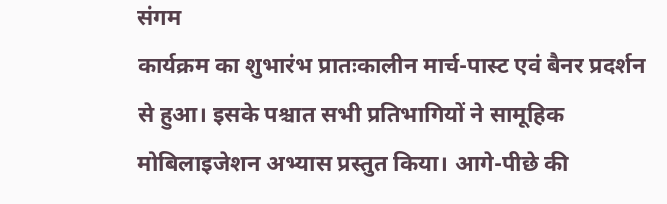संगम
कार्यक्रम का शुभारंभ प्रातःकालीन मार्च-पास्ट एवं बैनर प्रदर्शन से हुआ। इसके पश्चात सभी प्रतिभागियों ने सामूहिक मोबिलाइजेशन अभ्यास प्रस्तुत किया। आगे-पीछे की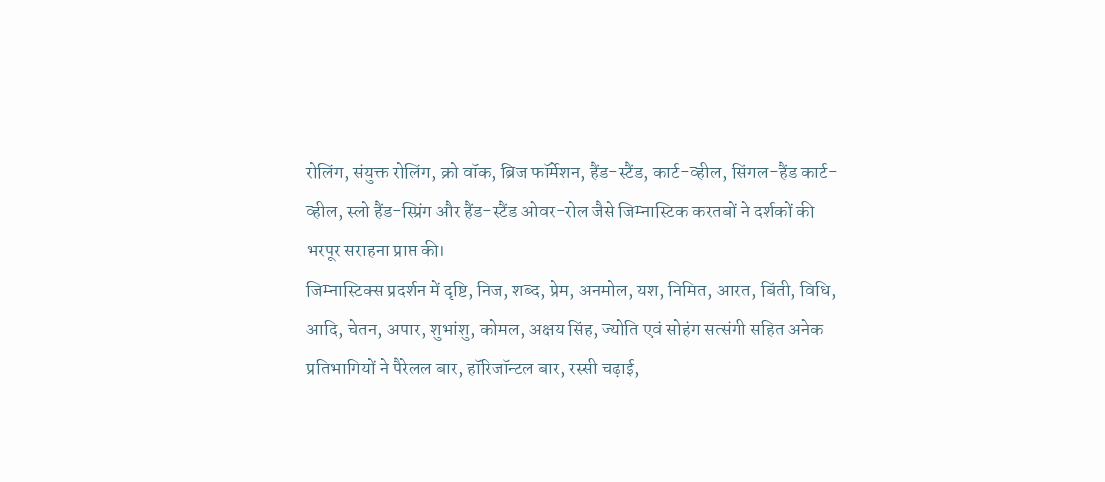रोलिंग, संयुक्त रोलिंग, क्रो वॉक, ब्रिज फॉर्मेशन, हैंड-स्टैंड, कार्ट-व्हील, सिंगल-हैंड कार्ट-व्हील, स्लो हैंड-स्प्रिंग और हैंड-स्टैंड ओवर-रोल जैसे जिम्नास्टिक करतबों ने दर्शकों की भरपूर सराहना प्राप्त की।
जिम्नास्टिक्स प्रदर्शन में दृष्टि, निज, शब्द, प्रेम, अनमोल, यश, निमित, आरत, बिंती, विधि, आदि, चेतन, अपार, शुभांशु, कोमल, अक्षय सिंह, ज्योति एवं सोहंग सत्संगी सहित अनेक प्रतिभागियों ने पैरेलल बार, हॉरिजॉन्टल बार, रस्सी चढ़ाई,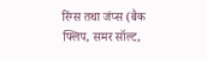रिंग्स तथा जंप्स (बैक फ्लिप, समर सॉल्ट,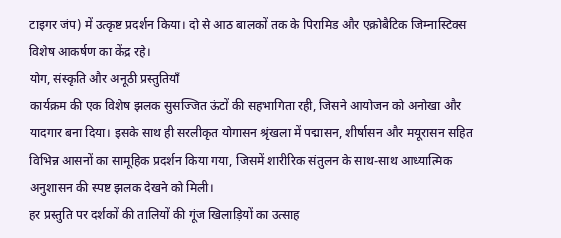टाइगर जंप) में उत्कृष्ट प्रदर्शन किया। दो से आठ बालकों तक के पिरामिड और एक्रोबैटिक जिम्नास्टिक्स विशेष आकर्षण का केंद्र रहे।
योग, संस्कृति और अनूठी प्रस्तुतियाँ
कार्यक्रम की एक विशेष झलक सुसज्जित ऊंटों की सहभागिता रही, जिसने आयोजन को अनोखा और यादगार बना दिया। इसके साथ ही सरलीकृत योगासन श्रृंखला में पद्मासन, शीर्षासन और मयूरासन सहित विभिन्न आसनों का सामूहिक प्रदर्शन किया गया, जिसमें शारीरिक संतुलन के साथ-साथ आध्यात्मिक अनुशासन की स्पष्ट झलक देखने को मिली।
हर प्रस्तुति पर दर्शकों की तालियों की गूंज खिलाड़ियों का उत्साह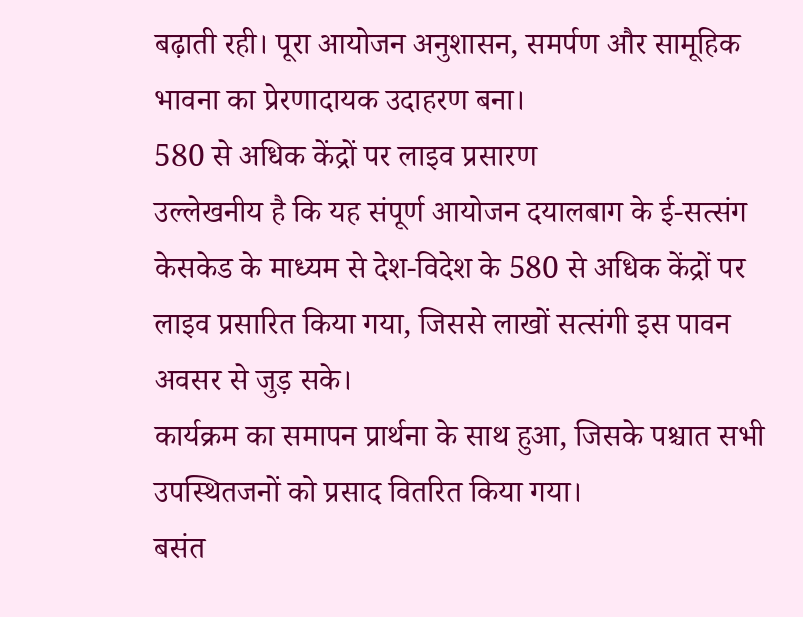बढ़ाती रही। पूरा आयोजन अनुशासन, समर्पण और सामूहिक भावना का प्रेरणादायक उदाहरण बना।
580 से अधिक केंद्रों पर लाइव प्रसारण
उल्लेखनीय है कि यह संपूर्ण आयोजन दयालबाग के ई-सत्संग केसकेड के माध्यम से देश-विदेश के 580 से अधिक केंद्रों पर लाइव प्रसारित किया गया, जिससे लाखों सत्संगी इस पावन अवसर से जुड़ सके।
कार्यक्रम का समापन प्रार्थना के साथ हुआ, जिसके पश्चात सभी उपस्थितजनों को प्रसाद वितरित किया गया।
बसंत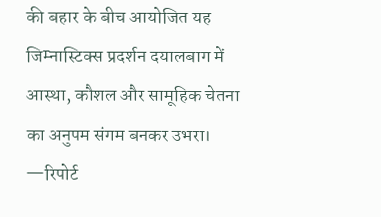की बहार के बीच आयोजित यह जिम्नास्टिक्स प्रदर्शन दयालबाग में आस्था, कौशल और सामूहिक चेतना का अनुपम संगम बनकर उभरा।
—रिपोर्ट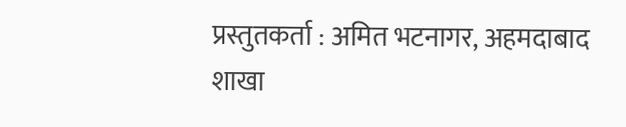प्रस्तुतकर्ता : अमित भटनागर, अहमदाबाद शाखा